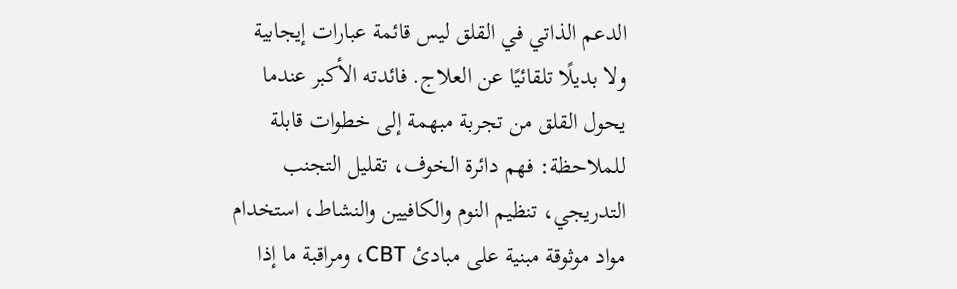الدعم الذاتي في القلق ليس قائمة عبارات إيجابية ولا بديلًا تلقائيًا عن العلاج. فائدته الأكبر عندما يحول القلق من تجربة مبهمة إلى خطوات قابلة للملاحظة: فهم دائرة الخوف، تقليل التجنب التدريجي، تنظيم النوم والكافيين والنشاط، استخدام مواد موثوقة مبنية على مبادئ CBT، ومراقبة ما إذا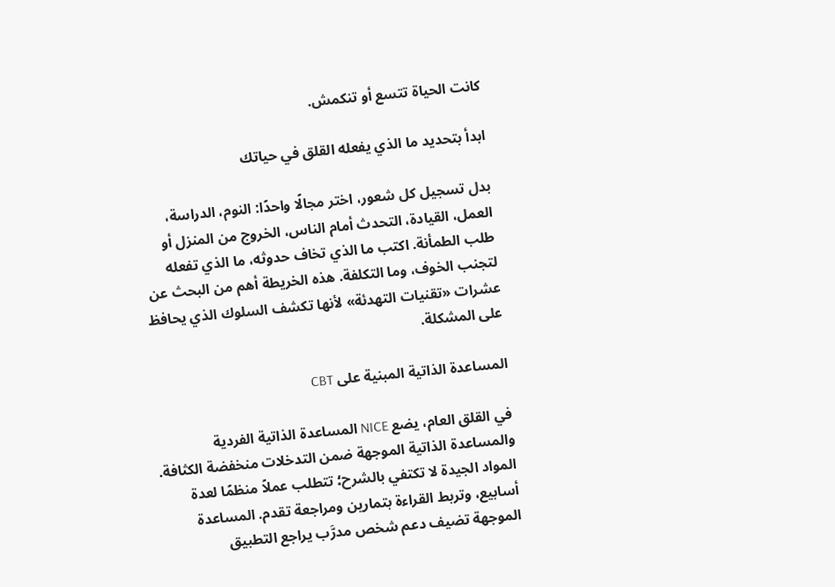كانت الحياة تتسع أو تنكمش.

ابدأ بتحديد ما الذي يفعله القلق في حياتك

بدل تسجيل كل شعور، اختر مجالًا واحدًا: النوم، الدراسة، العمل، القيادة، التحدث أمام الناس، الخروج من المنزل أو طلب الطمأنة. اكتب ما الذي تخاف حدوثه، ما الذي تفعله لتجنب الخوف، وما التكلفة. هذه الخريطة أهم من البحث عن عشرات «تقنيات التهدئة» لأنها تكشف السلوك الذي يحافظ على المشكلة.

المساعدة الذاتية المبنية على CBT

في القلق العام، يضع NICE المساعدة الذاتية الفردية والمساعدة الذاتية الموجهة ضمن التدخلات منخفضة الكثافة. المواد الجيدة لا تكتفي بالشرح؛ تتطلب عملاً منظمًا لعدة أسابيع، وتربط القراءة بتمارين ومراجعة تقدم. المساعدة الموجهة تضيف دعم شخص مدرَّب يراجع التطبيق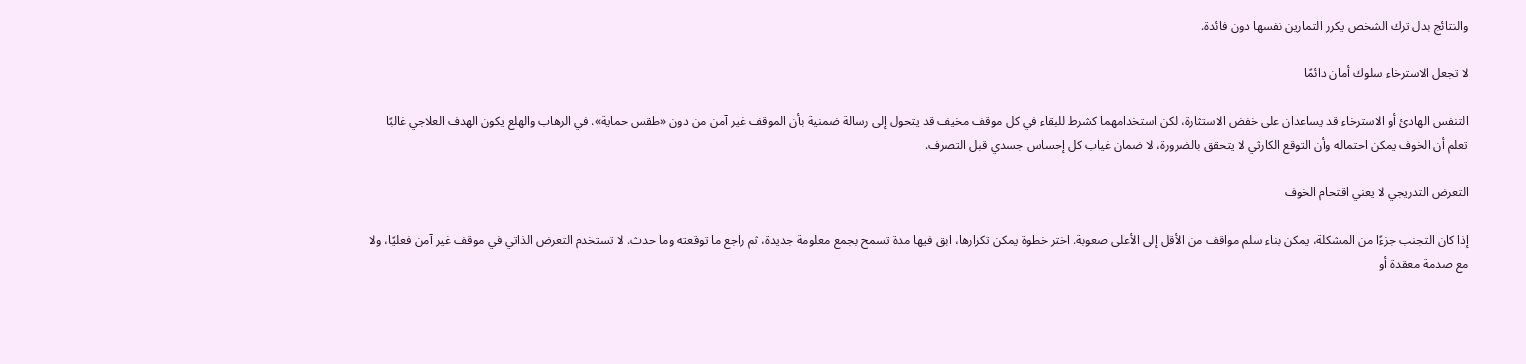والنتائج بدل ترك الشخص يكرر التمارين نفسها دون فائدة.

لا تجعل الاسترخاء سلوك أمان دائمًا

التنفس الهادئ أو الاسترخاء قد يساعدان على خفض الاستثارة، لكن استخدامهما كشرط للبقاء في كل موقف مخيف قد يتحول إلى رسالة ضمنية بأن الموقف غير آمن من دون «طقس حماية». في الرهاب والهلع يكون الهدف العلاجي غالبًا تعلم أن الخوف يمكن احتماله وأن التوقع الكارثي لا يتحقق بالضرورة، لا ضمان غياب كل إحساس جسدي قبل التصرف.

التعرض التدريجي لا يعني اقتحام الخوف

إذا كان التجنب جزءًا من المشكلة، يمكن بناء سلم مواقف من الأقل إلى الأعلى صعوبة. اختر خطوة يمكن تكرارها، ابق فيها مدة تسمح بجمع معلومة جديدة، ثم راجع ما توقعته وما حدث. لا تستخدم التعرض الذاتي في موقف غير آمن فعليًا، ولا مع صدمة معقدة أو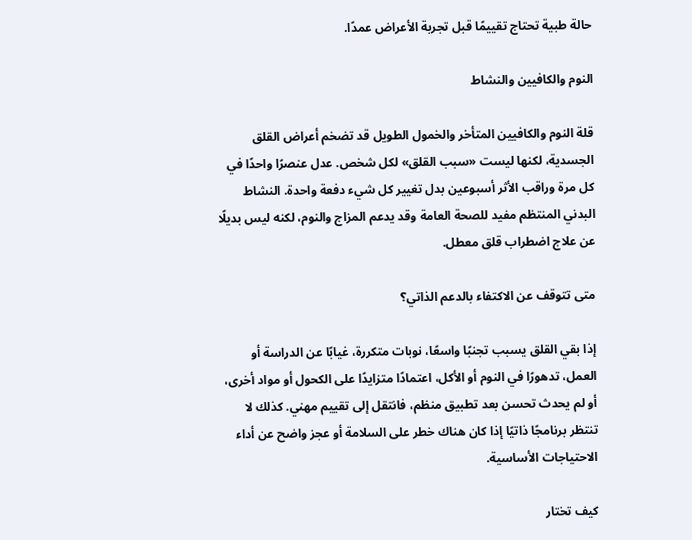حالة طبية تحتاج تقييمًا قبل تجربة الأعراض عمدًا.

النوم والكافيين والنشاط

قلة النوم والكافيين المتأخر والخمول الطويل قد تضخم أعراض القلق الجسدية، لكنها ليست «سبب القلق» لكل شخص. عدل عنصرًا واحدًا في كل مرة وراقب الأثر أسبوعين بدل تغيير كل شيء دفعة واحدة. النشاط البدني المنتظم مفيد للصحة العامة وقد يدعم المزاج والنوم، لكنه ليس بديلًا عن علاج اضطراب قلق معطل.

متى تتوقف عن الاكتفاء بالدعم الذاتي؟

إذا بقي القلق يسبب تجنبًا واسعًا، نوبات متكررة، غيابًا عن الدراسة أو العمل، تدهورًا في النوم أو الأكل، اعتمادًا متزايدًا على الكحول أو مواد أخرى، أو لم يحدث تحسن بعد تطبيق منظم، فانتقل إلى تقييم مهني. كذلك لا تنتظر برنامجًا ذاتيًا إذا كان هناك خطر على السلامة أو عجز واضح عن أداء الاحتياجات الأساسية.

كيف تختار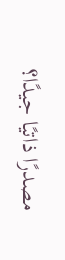مصدرًا ذاتيًا جيدًا؟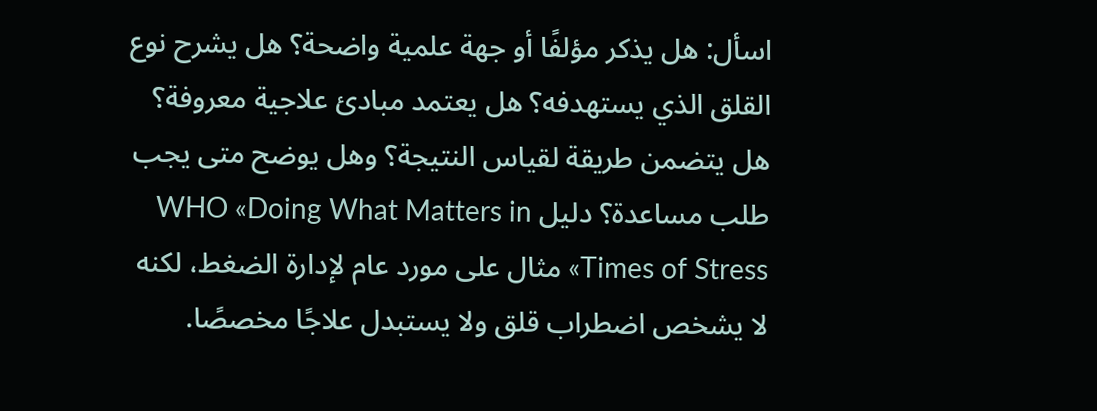اسأل: هل يذكر مؤلفًا أو جهة علمية واضحة؟ هل يشرح نوع القلق الذي يستهدفه؟ هل يعتمد مبادئ علاجية معروفة؟ هل يتضمن طريقة لقياس النتيجة؟ وهل يوضح متى يجب طلب مساعدة؟ دليل WHO «Doing What Matters in Times of Stress» مثال على مورد عام لإدارة الضغط، لكنه لا يشخص اضطراب قلق ولا يستبدل علاجًا مخصصًا.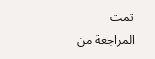تمت المراجعة من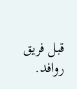قبل فريق روافد.